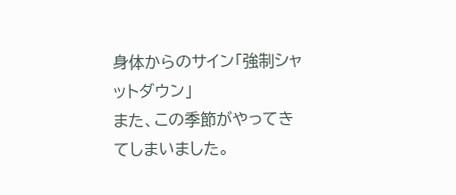身体からのサイン「強制シャットダウン」
また、この季節がやってきてしまいました。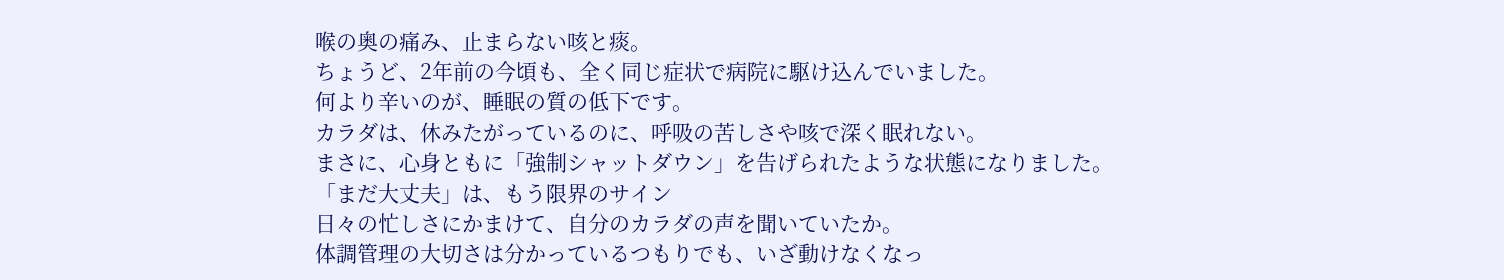喉の奥の痛み、止まらない咳と痰。
ちょうど、2年前の今頃も、全く同じ症状で病院に駆け込んでいました。
何より辛いのが、睡眠の質の低下です。
カラダは、休みたがっているのに、呼吸の苦しさや咳で深く眠れない。
まさに、心身ともに「強制シャットダウン」を告げられたような状態になりました。
「まだ大丈夫」は、もう限界のサイン
日々の忙しさにかまけて、自分のカラダの声を聞いていたか。
体調管理の大切さは分かっているつもりでも、いざ動けなくなっ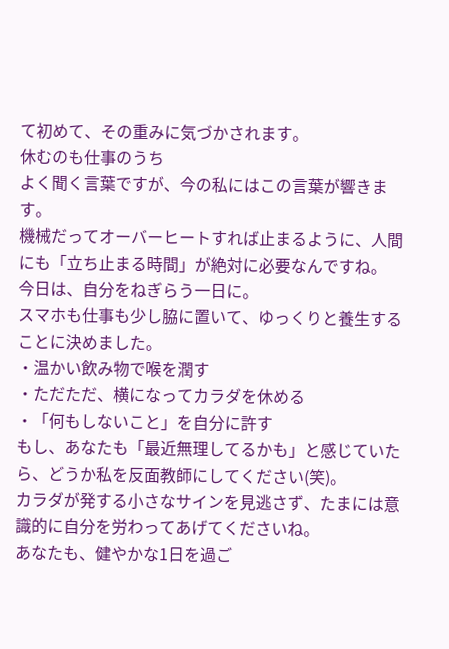て初めて、その重みに気づかされます。
休むのも仕事のうち
よく聞く言葉ですが、今の私にはこの言葉が響きます。
機械だってオーバーヒートすれば止まるように、人間にも「立ち止まる時間」が絶対に必要なんですね。
今日は、自分をねぎらう一日に。
スマホも仕事も少し脇に置いて、ゆっくりと養生することに決めました。
・温かい飲み物で喉を潤す
・ただただ、横になってカラダを休める
・「何もしないこと」を自分に許す
もし、あなたも「最近無理してるかも」と感じていたら、どうか私を反面教師にしてください(笑)。
カラダが発する小さなサインを見逃さず、たまには意識的に自分を労わってあげてくださいね。
あなたも、健やかな1日を過ご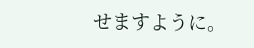せますように。